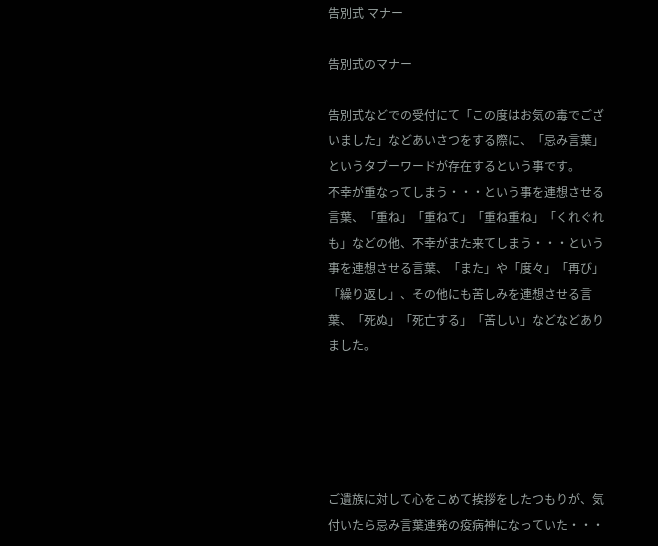告別式 マナー

告別式のマナー

告別式などでの受付にて「この度はお気の毒でございました」などあいさつをする際に、「忌み言葉」というタブーワードが存在するという事です。
不幸が重なってしまう・・・という事を連想させる言葉、「重ね」「重ねて」「重ね重ね」「くれぐれも」などの他、不幸がまた来てしまう・・・という事を連想させる言葉、「また」や「度々」「再び」「繰り返し」、その他にも苦しみを連想させる言葉、「死ぬ」「死亡する」「苦しい」などなどありました。





ご遺族に対して心をこめて挨拶をしたつもりが、気付いたら忌み言葉連発の疫病神になっていた・・・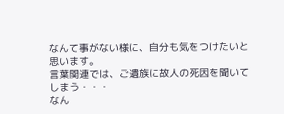なんて事がない様に、自分も気をつけたいと思います。
言葉関連では、ご遺族に故人の死因を聞いてしまう・・・
なん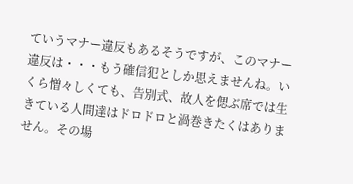ていうマナー違反もあるそうですが、このマナー違反は・・・もう確信犯としか思えませんね。いくら憎々しくても、告別式、故人を偲ぶ席では生きている人間達はドロドロと渦巻きたくはありません。その場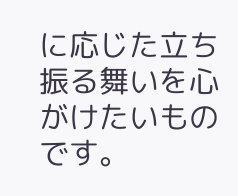に応じた立ち振る舞いを心がけたいものです。